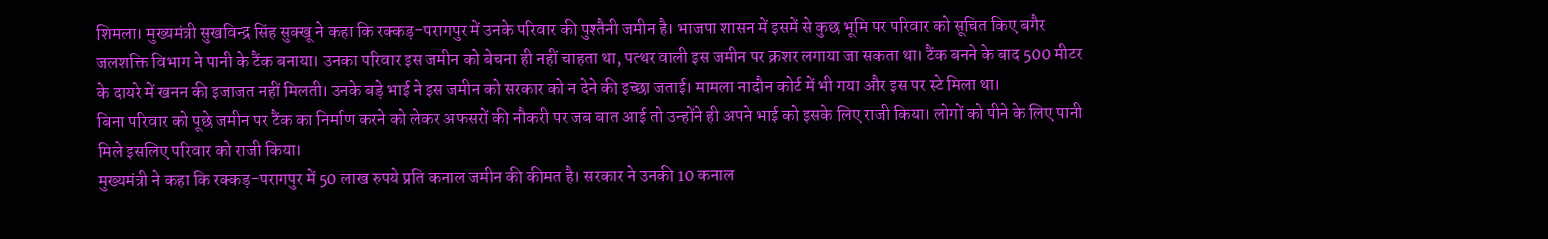शिमला। मुख्यमंत्री सुखविन्द्र सिंह सुक्खू ने कहा कि रक्कड़-परागपुर में उनके परिवार की पुश्तैनी जमीन है। भाजपा शासन में इसमें से कुछ भूमि पर परिवार को सूचित किए बगैर जलशक्ति विभाग ने पानी के टैंक बनाया। उनका परिवार इस जमीन को बेचना ही नहीं चाहता था, पत्थर वाली इस जमीन पर क्रशर लगाया जा सकता था। टैंक बनने के बाद 500 मीटर के दायरे में खनन की इजाजत नहीं मिलती। उनके बड़े भाई ने इस जमीन को सरकार को न देने की इच्छा जताई। मामला नादौन कोर्ट में भी गया और इस पर स्टे मिला था।
बिना परिवार को पूछे जमीन पर टैंक का निर्माण करने को लेकर अफसरों की नौकरी पर जब बात आई तो उन्होंने ही अपने भाई को इसके लिए राजी किया। लोगों को पीने के लिए पानी मिले इसलिए परिवार को राजी किया।
मुख्यमंत्री ने कहा कि रक्कड़-परागपुर में 50 लाख रुपये प्रति कनाल जमीन की कीमत है। सरकार ने उनकी 10 कनाल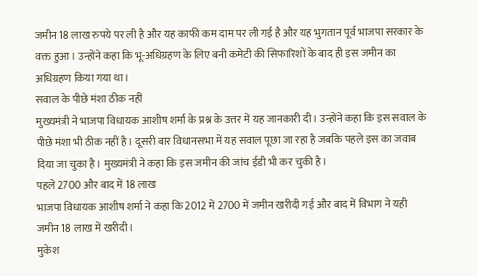जमीन 18 लाख रुपये पर ली है और यह काफी कम दाम पर ली गई है और यह भुगतान पूर्व भाजपा सरकार के वक्त हुआ। उन्होंने कहा कि भू-अधिग्रहण के लिए बनी कमेटी की सिफारिशों के बाद ही इस जमीन का अधिग्रहण किया गया था।
सवाल के पीछे मंशा ठीक नहीं
मुख्यमंत्री ने भाजपा विधायक आशीष शर्मा के प्रश्न के उत्तर में यह जानकारी दी। उन्होंने कहा कि इस सवाल के पीछे मंशा भी ठीक नहीं है। दूसरी बार विधानसभा में यह सवाल पूछा जा रहा है जबकि पहले इस का जवाब दिया जा चुका है। मुख्यमंत्री ने कहा कि इस जमीन की जांच ईडी भी कर चुकी है।
पहले 2700 और बाद में 18 लाख
भाजपा विधायक आशीष शर्मा ने कहा कि 2012 में 2700 में जमीन खरीदी गई और बाद में विभाग ने यही जमीन 18 लाख में खरीदी।
मुकेश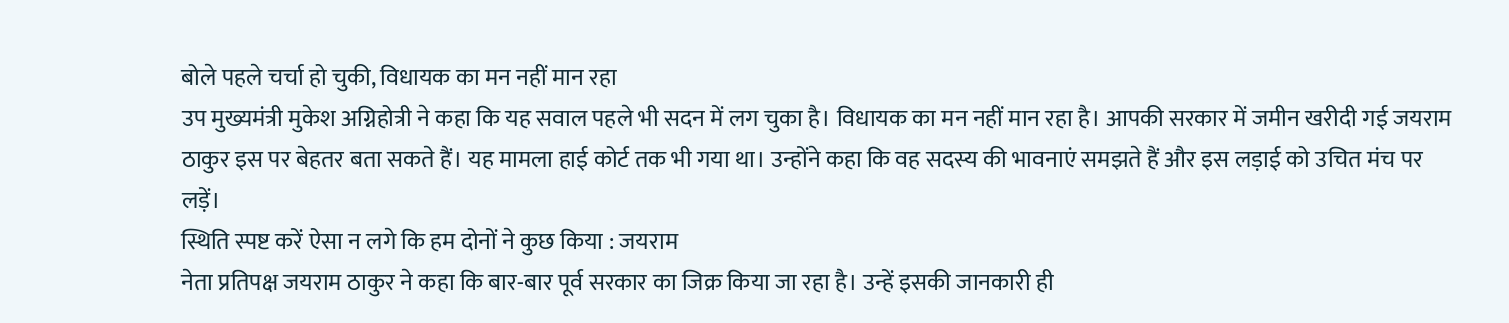बोले पहले चर्चा हो चुकी, विधायक का मन नहीं मान रहा
उप मुख्यमंत्री मुकेश अग्निहोत्री ने कहा कि यह सवाल पहले भी सदन में लग चुका है। विधायक का मन नहीं मान रहा है। आपकी सरकार में जमीन खरीदी गई जयराम ठाकुर इस पर बेहतर बता सकते हैं। यह मामला हाई कोर्ट तक भी गया था। उन्होंने कहा कि वह सदस्य की भावनाएं समझते हैं और इस लड़ाई को उचित मंच पर लड़ें।
स्थिति स्पष्ट करें ऐसा न लगे कि हम दोनों ने कुछ किया : जयराम
नेता प्रतिपक्ष जयराम ठाकुर ने कहा कि बार-बार पूर्व सरकार का जिक्र किया जा रहा है। उन्हें इसकी जानकारी ही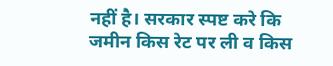नहीं है। सरकार स्पष्ट करे कि जमीन किस रेट पर ली व किस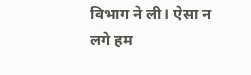विभाग ने ली। ऐसा न लगे हम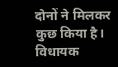दोनों ने मिलकर कुछ किया है। विधायक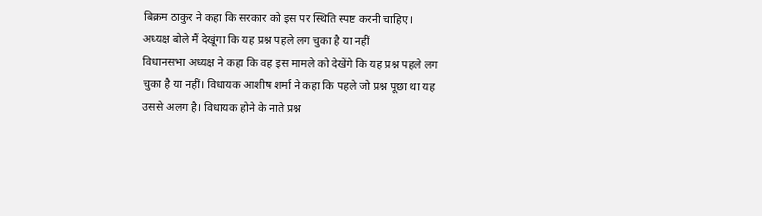बिक्रम ठाकुर ने कहा कि सरकार को इस पर स्थिति स्पष्ट करनी चाहिए।
अध्यक्ष बोले मैं देखूंगा कि यह प्रश्न पहले लग चुका है या नहीं
विधानसभा अध्यक्ष ने कहा कि वह इस मामले को देखेंगे कि यह प्रश्न पहले लग चुका है या नहीं। विधायक आशीष शर्मा ने कहा कि पहले जो प्रश्न पूछा था यह उससे अलग है। विधायक होने के नाते प्रश्न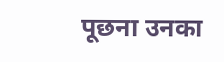पूछना उनका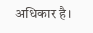अधिकार है।